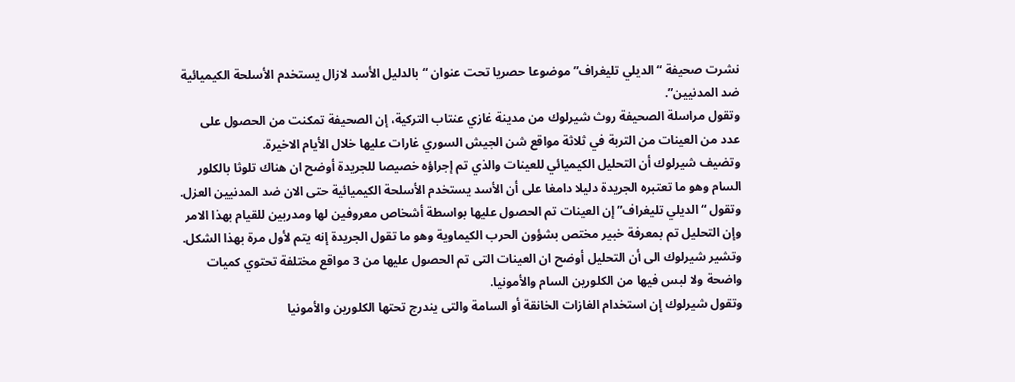نشرت صحيفة “الديلي تليغراف” موضوعا حصريا تحت عنوان “بالدليل الأسد لازال يستخدم الأسلحة الكيميائية ضد المدنيين”.
وتقول مراسلة الصحيفة روث شيرلوك من مدينة غازي عنتاب التركية، إن الصحيفة تمكنت من الحصول على عدد من العينات من التربة في ثلاثة مواقع شن الجيش السوري غارات عليها خلال الأيام الاخيرة.
وتضيف شيرلوك أن التحليل الكيميائي للعينات والذي تم إجراؤه خصيصا للجريدة أوضح ان هناك تلوثا بالكلور السام وهو ما تعتبره الجريدة دليلا دامغا على أن الأسد يستخدم الأسلحة الكيميائية حتى الان ضد المدنيين العزل.
وتقول “الديلي تليغراف” إن العينات تم الحصول عليها بواسطة أشخاص معروفين لها ومدربين للقيام بهذا الامر وإن التحليل تم بمعرفة خبير مختص بشؤون الحرب الكيماوية وهو ما تقول الجريدة إنه يتم لأول مرة بهذا الشكل.
وتشير شيرلوك الى أن التحليل أوضح ان العينات التى تم الحصول عليها من 3 مواقع مختلفة تحتوي كميات واضحة ولا لبس فيها من الكلورين السام والأمونيا.
وتقول شيرلوك إن استخدام الغازات الخانقة أو السامة والتى يندرج تحتها الكلورين والأمونيا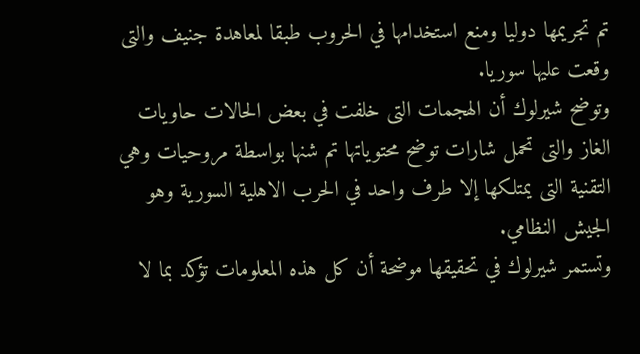تم تجريمها دوليا ومنع استخدامها في الحروب طبقا لمعاهدة جنيف والتى وقعت عليها سوريا.
وتوضح شيرلوك أن الهجمات التى خلفت في بعض الحالات حاويات الغاز والتى تحمل شارات توضح محتوياتها تم شنها بواسطة مروحيات وهي التقنية التى يمتلكها إلا طرف واحد في الحرب الاهلية السورية وهو الجيش النظامي.
وتستمر شيرلوك في تحقيقها موضحة أن كل هذه المعلومات تؤكد بما لا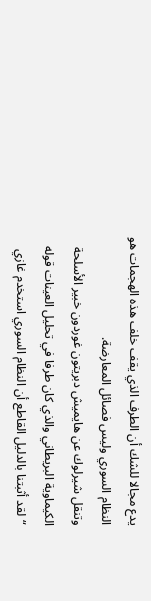يدع مجالا للشك أن الطرف الذي يقف خلف هذه الهجمات هو النظام السوري وليس فصائل المعارضة.
وتنقل شيرلوك عن هايميش دبريتون غوردون خبير الأسلحة الكيماوية البريطاني والذي كان طرفا في تحليل العينات قوله “لقد أثبتنا بالدليل القاطع أن النظام السوري استخدم غازي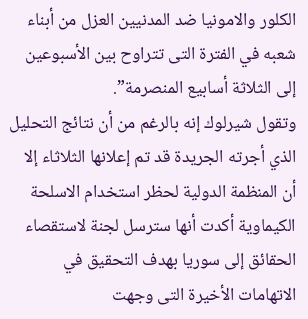الكلور والامونيا ضد المدنيين العزل من أبناء شعبه في الفترة التى تتراوح بين الأسبوعين إلى الثلاثة أسابيع المنصرمة”.
وتقول شيرلوك إنه بالرغم من أن نتائج التحليل الذي أجرته الجريدة قد تم إعلانها الثلاثاء إلا أن المنظمة الدولية لحظر استخدام الاسلحة الكيماوية أكدت أنها سترسل لجنة لاستقصاء الحقائق إلى سوريا بهدف التحقيق في الاتهامات الأخيرة التى وجهت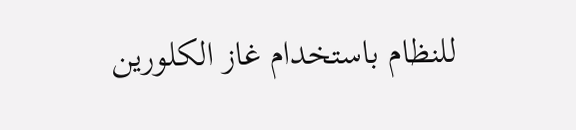للنظام باستخدام غاز الكلورين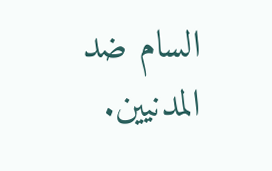السام ضد المدنيين.